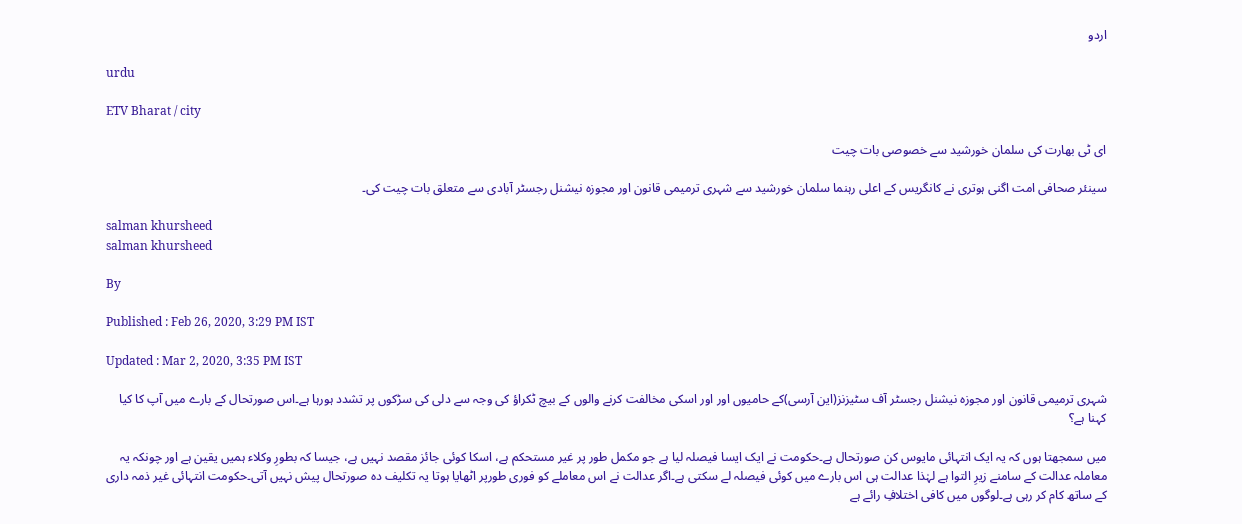اردو

urdu

ETV Bharat / city

ای ٹی بھارت کی سلمان خورشید سے خصوصی بات چیت

سینئر صحافی امت اگنی ہوتری نے کانگریس کے اعلی رہنما سلمان خورشید سے شہری ترمیمی قانون اور مجوزہ نیشنل رجسٹر آبادی سے متعلق بات چیت کی۔

salman khursheed
salman khursheed

By

Published : Feb 26, 2020, 3:29 PM IST

Updated : Mar 2, 2020, 3:35 PM IST

شہری ترمیمی قانون اور مجوزہ نیشنل رجسٹر آف سٹیزنز(این آرسی)کے حامیوں اور اور اسکی مخالفت کرنے والوں کے بیچ ٹکراؤ کی وجہ سے دلی کی سڑکوں پر تشدد ہورہا ہے۔اس صورتحال کے بارے میں آپ کا کیا کہنا ہے؟

میں سمجھتا ہوں کہ یہ ایک انتہائی مایوس کن صورتحال ہے۔حکومت نے ایک ایسا فیصلہ لیا ہے جو مکمل طور پر غیر مستحکم ہے، اسکا کوئی جائز مقصد نہیں ہے، جیسا کہ بطورِ وکلاء ہمیں یقین ہے اور چونکہ یہ معاملہ عدالت کے سامنے زیرِ التوا ہے لہٰذا عدالت ہی اس بارے میں کوئی فیصلہ لے سکتی ہے۔اگر عدالت نے اس معاملے کو فوری طورپر اٹھایا ہوتا یہ تکلیف دہ صورتحال پیش نہیں آتی۔حکومت انتہائی غیر ذمہ داری کے ساتھ کام کر رہی ہے۔لوگوں میں کافی اختلافِ رائے ہے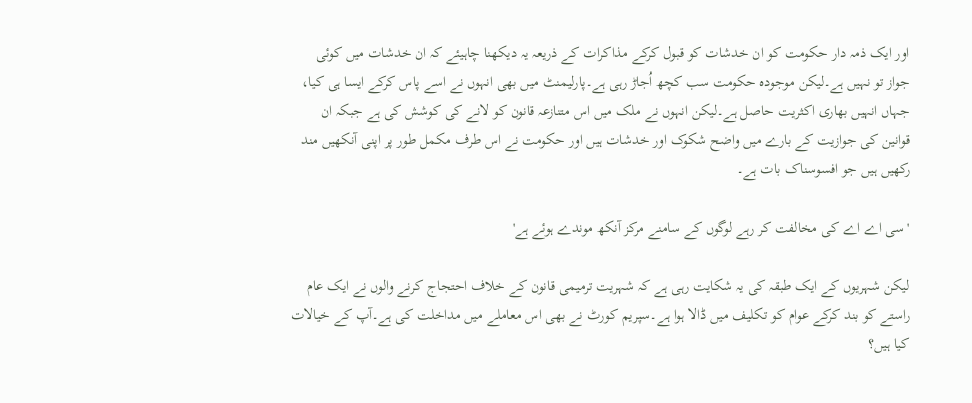اور ایک ذمہ دار حکومت کو ان خدشات کو قبول کرکے مذاکرات کے ذریعہ یہ دیکھنا چاہیئے کہ ان خدشات میں کوئی جواز تو نہیں ہے۔لیکن موجودہ حکومت سب کچھ اُجاڑ رہی ہے۔پارلیمنٹ میں بھی انہوں نے اسے پاس کرکے ایسا ہی کیا، جہاں انہیں بھاری اکثریت حاصل ہے۔لیکن انہوں نے ملک میں اس متنازعہ قانون کو لانے کی کوشش کی ہے جبکہ ان قوانین کی جوازیت کے بارے میں واضح شکوک اور خدشات ہیں اور حکومت نے اس طرف مکمل طور پر اپنی آنکھیں مند رکھیں ہیں جو افسوسناک بات ہے۔

'سی اے اے کی مخالفت کر رہے لوگوں کے سامنے مرکز آنکھ موندے ہوئے ہے'

لیکن شہریوں کے ایک طبقہ کی یہ شکایت رہی ہے کہ شہریت ترمیمی قانون کے خلاف احتجاج کرنے والوں نے ایک عام راستے کو بند کرکے عوام کو تکلیف میں ڈالا ہوا ہے۔سپریم کورٹ نے بھی اس معاملے میں مداخلت کی ہے۔آپ کے خیالات کیا ہیں؟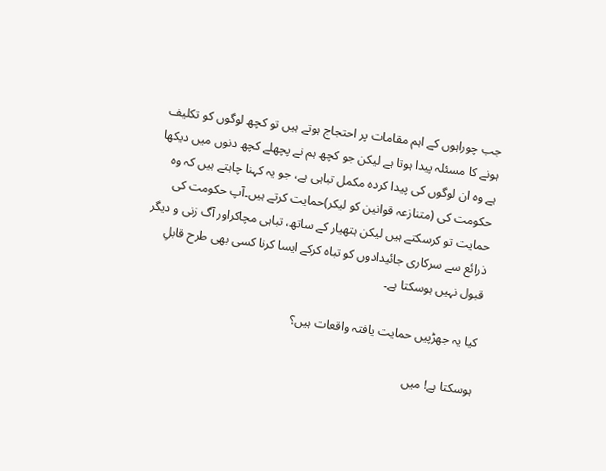جب چوراہوں کے اہم مقامات پر احتجاج ہوتے ہیں تو کچھ لوگوں کو تکلیف ہونے کا مسئلہ پیدا ہوتا ہے لیکن جو کچھ ہم نے پچھلے کچھ دنوں میں دیکھا ہے وہ ان لوگوں کی پیدا کردہ مکمل تباہی ہے، جو یہ کہنا چاہتے ہیں کہ وہ حکومت کی (متنازعہ قوانین کو لیکر)حمایت کرتے ہیں۔آپ حکومت کی حمایت تو کرسکتے ہیں لیکن ہتھیار کے ساتھ، تباہی مچاکراور آگ زنی و دیگر ذرائع سے سرکاری جائیدادوں کو تباہ کرکے ایسا کرنا کسی بھی طرح قابلِ قبول نہیں ہوسکتا ہے۔

کیا یہ جھڑپیں حمایت یافتہ واقعات ہیں؟

ہوسکتا ہے! میں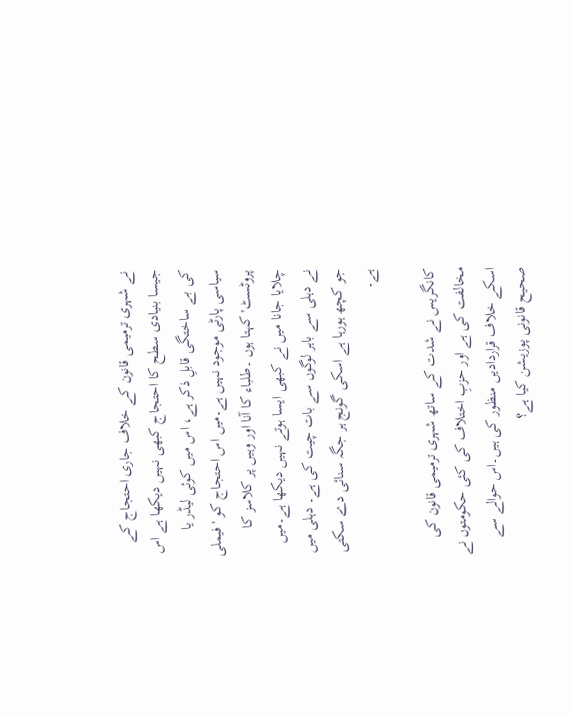نے شہری ترمیمی قانون کے خلاف جاری احتجاج کے جیسا بنیادی سطح کا احتجاج کبھی نہیں دیکھا ہے اس کی بے ساختگی قابلِ ذکر ہے، اس میں کوئی لیڈر یا سیاسی پارٹی موجود نہیں ہے۔میں اس احتجاج کو 'فیملی پروٹسٹ' کہتا ہوں ۔طلباء کا آنا اور وہیں پر کلاسز کا چلایا جانا میں نے کبھی ایسا ہوتے نہیں دیکھا ہے۔میں نے دہلی سے باہر لوگوں سے بات چیت کی ہے۔ دہلی میں جو کچھ ہورہا ہے اسکی گونج ہر جگہ سنائی دے سکتی ہے۔

کانگریس نے شدت کے ساتھ شہری ترمیمی قانون کی مخالفت کی ہے اور حزبِ اختلاف کی کئی حکومتوں نے اسکے خلاف قراردادیں منظور کی ہیں۔اس حوالے سے صحیح قانونی پوزیشن کیا ہے؟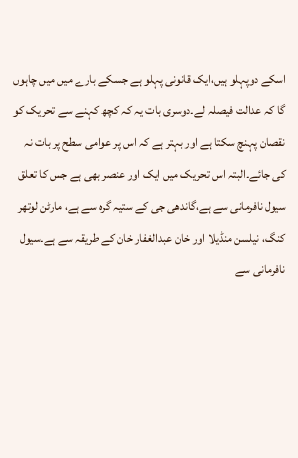اسکے دوپہلو ہیں،ایک قانونی پہلو ہے جسکے بارے میں میں چاہوں گا کہ عدالت فیصلہ لے۔دوسری بات یہ کہ کچھ کہنے سے تحریک کو نقصان پہنچ سکتا ہے اور بہتر ہے کہ اس پر عوامی سطح پر بات نہ کی جائے۔البتہ اس تحریک میں ایک اور عنصر بھی ہے جس کا تعلق سیول نافرمانی سے ہے،گاندھی جی کے ستیہ گرہ سے ہے، مارٹن لوتھر کنگ، نیلسن منڈیلا اور خان عبدالغفار خان کے طریقہ سے ہے۔سیول نافرمانی سے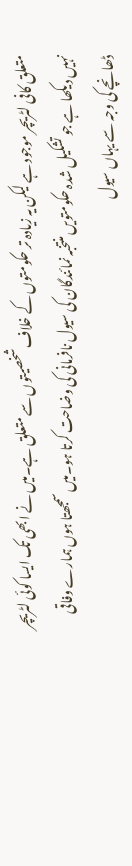متعلق کافی لٹریچر موجود ہے لیکن یہ زیادہ تر حکومتوں کے خلاف شخصیتوں سے متعلق ہے۔میں نے ابھی تک ایسا کوئی لٹریچر نہیں دیکھا ہے جو تشکیل شدہ حکومتویں منتخبہ نمائندگان کی سیول نافرمانی کی وضاحت کرتا ہو۔میں سمجھتا ہوں ہمارے وفاقی ڈھانچے کی وجہ سے یہاں سیول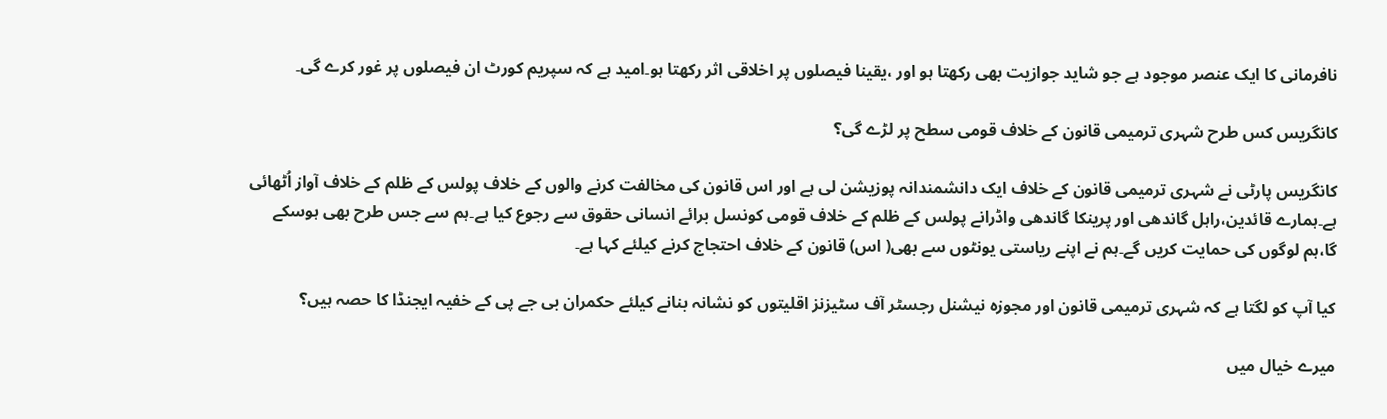نافرمانی کا ایک عنصر موجود ہے جو شاید جوازیت بھی رکھتا ہو اور ،یقینا فیصلوں پر اخلاقی اثر رکھتا ہو۔امید ہے کہ سپریم کورٹ ان فیصلوں پر غور کرے گی۔

کانگریس کس طرح شہری ترمیمی قانون کے خلاف قومی سطح پر لڑے گی؟

کانگریس پارٹی نے شہری ترمیمی قانون کے خلاف ایک دانشمندانہ پوزیشن لی ہے اور اس قانون کی مخالفت کرنے والوں کے خلاف پولس کے ظلم کے خلاف آواز اُٹھائی ہے۔ہمارے قائدین،راہل گاندھی اور پرینکا گاندھی واڈرانے پولس کے ظلم کے خلاف قومی کونسل برائے انسانی حقوق سے رجوع کیا ہے۔ہم سے جس طرح بھی ہوسکے گا،ہم لوگوں کی حمایت کریں گے۔ہم نے اپنے ریاستی یونٹوں سے بھی( اس) قانون کے خلاف احتجاج کرنے کیلئے کہا ہے۔

کیا آپ کو لگتا ہے کہ شہری ترمیمی قانون اور مجوزہ نیشنل رجسٹر آف سٹیزنز اقلیتوں کو نشانہ بنانے کیلئے حکمران بی جے پی کے خفیہ ایجنڈا کا حصہ ہیں؟

میرے خیال میں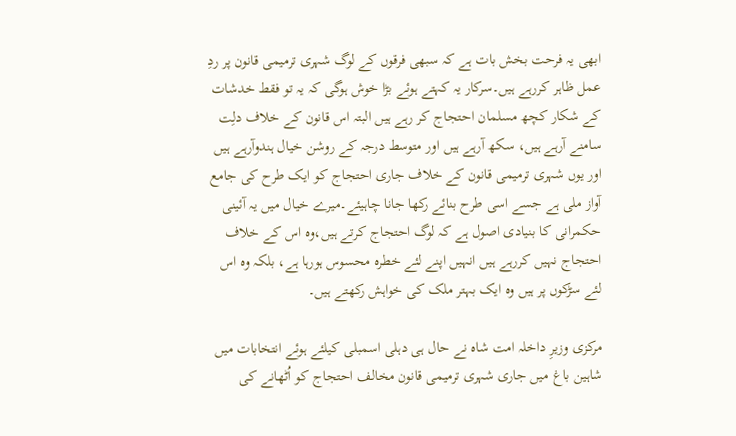ابھی یہ فرحت بخش بات ہے کہ سبھی فرقوں کے لوگ شہری ترمیمی قانون پر ردِ عمل ظاہر کررہے ہیں۔سرکار یہ کہتے ہوئے بڑا خوش ہوگی کہ یہ تو فقط خدشات کے شکار کچھ مسلمان احتجاج کر رہے ہیں البتہ اس قانون کے خلاف دلِت سامنے آرہے ہیں، سکھ آرہے ہیں اور متوسط درجہ کے روشن خیال ہندوآرہے ہیں اور یوں شہری ترمیمی قانون کے خلاف جاری احتجاج کو ایک طرح کی جامع آواز ملی ہے جسے اسی طرح بنائے رکھا جانا چاہیئے۔میرے خیال میں یہ آئینی حکمرانی کا بنیادی اصول ہے کہ لوگ احتجاج کرتے ہیں،وہ اس کے خلاف احتجاج نہیں کررہے ہیں انہیں اپنے لئے خطرہ محسوس ہورہا ہے، بلکہ وہ اس لئے سڑکوں پر ہیں وہ ایک بہتر ملک کی خواہش رکھتے ہیں۔

مرکزی وزیرِ داخلہ امت شاہ نے حال ہی دہلی اسمبلی کیلئے ہوئے انتخابات میں شاہین باغ میں جاری شہری ترمیمی قانون مخالف احتجاج کو اُٹھانے کی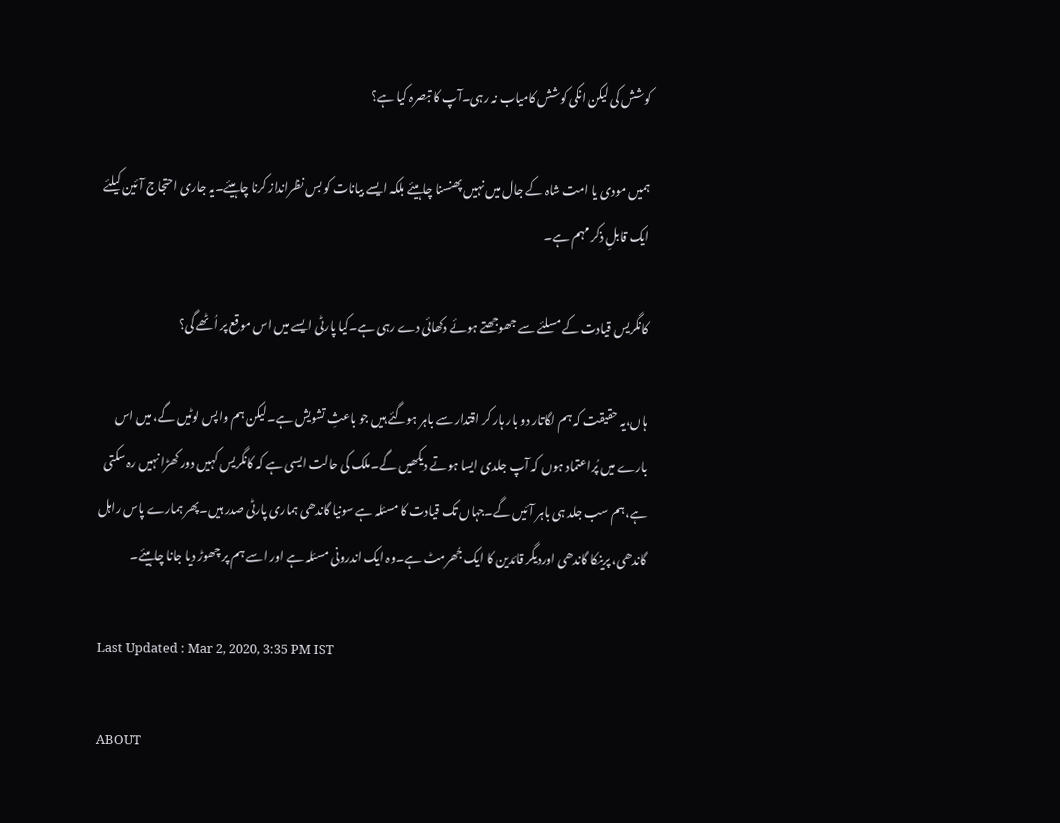کوشش کی لیکن انکی کوشش کامیاب نہ رہی۔آپ کا تبصرہ کیا ہے؟

ہمیں مودی یا امت شاہ کے جال میں نہیں پھنسنا چاہیئے بلکہ ایسے بیانات کو بس نظرانداز کرنا چاہیئے۔یہ جاری احتجاج آئین کیلئے ایک قابلِ ذکر مہم ہے۔

کانگریس قیادت کے مسلئے سے جھوجھتے ہوئے دکھائی دے رہی ہے۔کیا پارٹی ایسے میں اس موقع پر اُٹھے گی؟

ہاں،یہ حقیقت کہ ہم لگاتار دو بار ہار کر اقتدار سے باہر ہوگئے ہیں جو باعثِ تشویش ہے۔لیکن ہم واپس لوٹیں گے، میں اس بارے میں پُراعتماد ہوں کہ آپ جلدی ایسا ہوتے دیکھیں گے۔ملک کی حالت ایسی ہے کہ کانگریس کہیں دور کھڑا نہیں رہ سکتی ہے،ہم سب جلد ہی باہر آئیں گے۔جہاں تک قیادت کا مسئلہ ہے سونیا گاندھی ہماری پارٹی صدر ہیں۔پھر ہمارے پاس راہل گاندھی، پرینکا گاندھی اوردیگر قائدین کا ایک جُھرمٹ ہے۔وہ ایک اندرونی مسئلہ ہے اور اسے ہم پر چھوڑ دیا جانا چاہیئے۔

Last Updated : Mar 2, 2020, 3:35 PM IST

ABOUT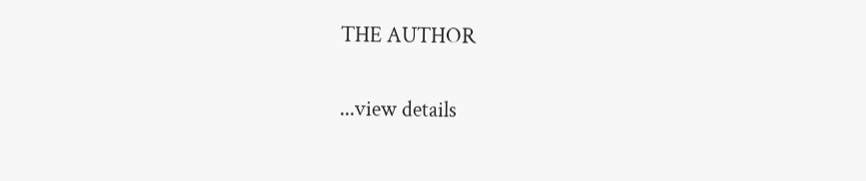THE AUTHOR

...view details